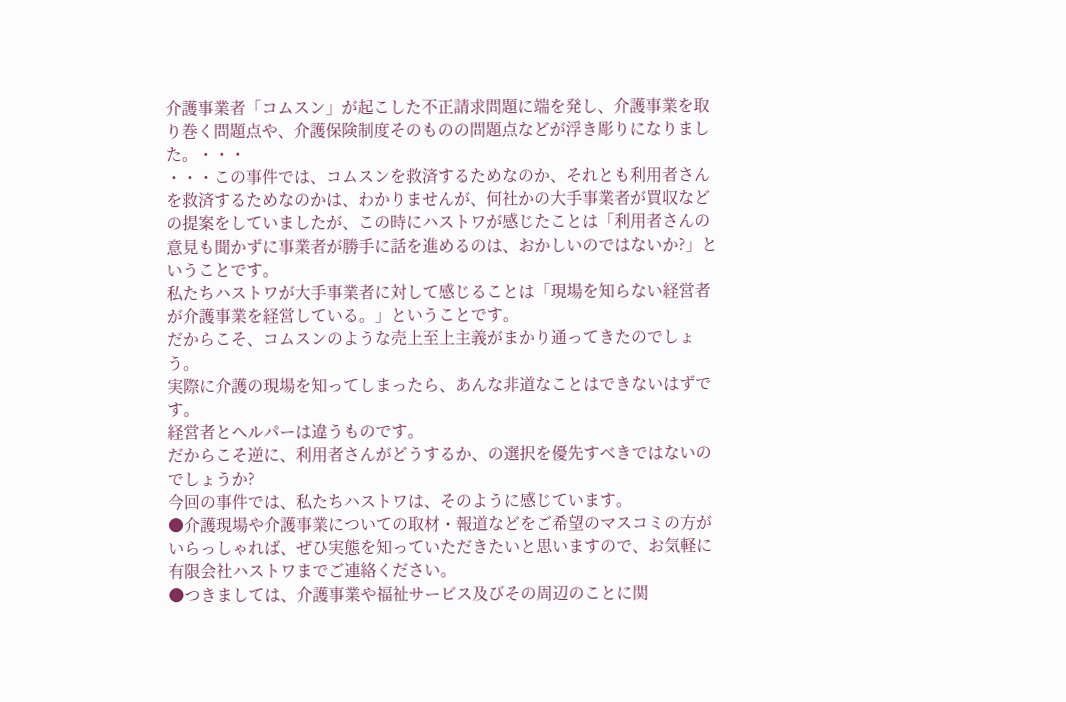介護事業者「コムスン」が起こした不正請求問題に端を発し、介護事業を取り巻く問題点や、介護保険制度そのものの問題点などが浮き彫りになりました。・・・
・・・この事件では、コムスンを救済するためなのか、それとも利用者さんを救済するためなのかは、わかりませんが、何社かの大手事業者が買収などの提案をしていましたが、この時にハストワが感じたことは「利用者さんの意見も聞かずに事業者が勝手に話を進めるのは、おかしいのではないか?」ということです。
私たちハストワが大手事業者に対して感じることは「現場を知らない経営者が介護事業を経営している。」ということです。
だからこそ、コムスンのような売上至上主義がまかり通ってきたのでしょう。
実際に介護の現場を知ってしまったら、あんな非道なことはできないはずです。
経営者とヘルパーは違うものです。
だからこそ逆に、利用者さんがどうするか、の選択を優先すべきではないのでしょうか?
今回の事件では、私たちハストワは、そのように感じています。
●介護現場や介護事業についての取材・報道などをご希望のマスコミの方がいらっしゃれば、ぜひ実態を知っていただきたいと思いますので、お気軽に有限会社ハストワまでご連絡ください。
●つきましては、介護事業や福祉サービス及びその周辺のことに関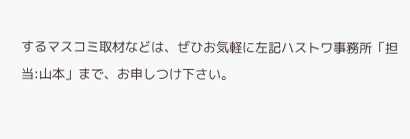するマスコミ取材などは、ぜひお気軽に左記ハストワ事務所「担当:山本」まで、お申しつけ下さい。